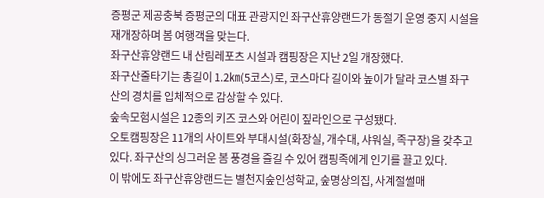증평군 제공충북 증평군의 대표 관광지인 좌구산휴양랜드가 동절기 운영 중지 시설을 재개장하며 봄 여행객을 맞는다.
좌구산휴양랜드 내 산림레포츠 시설과 캠핑장은 지난 2일 개장했다.
좌구산줄타기는 총길이 1.2㎞(5코스)로, 코스마다 길이와 높이가 달라 코스별 좌구산의 경치를 입체적으로 감상할 수 있다.
숲속모험시설은 12종의 키즈 코스와 어린이 짚라인으로 구성됐다.
오토캠핑장은 11개의 사이트와 부대시설(화장실, 개수대, 샤워실, 족구장)을 갖추고 있다. 좌구산의 싱그러운 봄 풍경을 즐길 수 있어 캠핑족에게 인기를 끌고 있다.
이 밖에도 좌구산휴양랜드는 별천지숲인성학교, 숲명상의집, 사계절썰매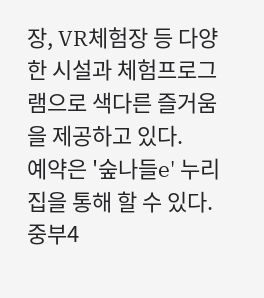장, VR체험장 등 다양한 시설과 체험프로그램으로 색다른 즐거움을 제공하고 있다.
예약은 '숲나들e' 누리집을 통해 할 수 있다. 중부4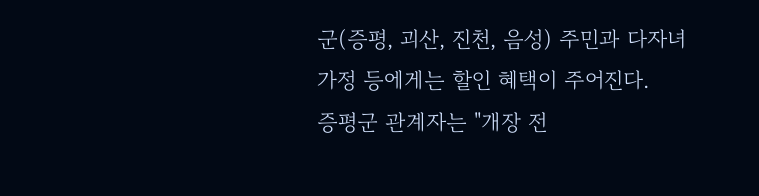군(증평, 괴산, 진천, 음성) 주민과 다자녀가정 등에게는 할인 혜택이 주어진다.
증평군 관계자는 "개장 전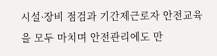시설·장비 점검과 기간제근로자 안전교육을 모두 마치며 안전관리에도 만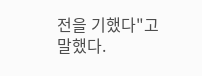전을 기했다"고 말했다.